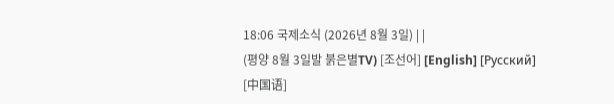18:06 국제소식 (2026년 8월 3일) | |
(평양 8월 3일발 붉은별TV) [조선어] [English] [Русский] [中国语]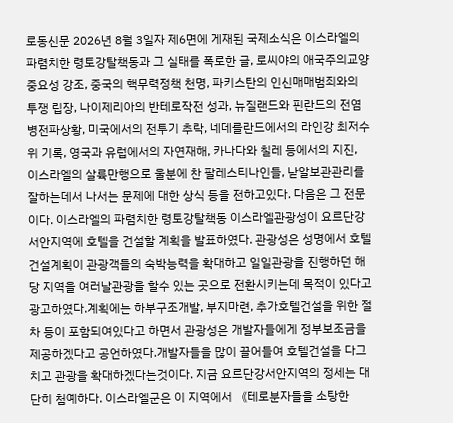로동신문 2026년 8월 3일자 제6면에 게재된 국제소식은 이스라엘의 파렴치한 령토강탈책동과 그 실태를 폭로한 글, 로씨야의 애국주의교양 중요성 강조, 중국의 핵무력정책 천명, 파키스탄의 인신매매범죄와의 투쟁 립장, 나이제리아의 반테로작전 성과, 뉴질랜드와 핀란드의 전염병전파상황, 미국에서의 전투기 추락, 네데를란드에서의 라인강 최저수위 기록, 영국과 유럽에서의 자연재해, 카나다와 칠레 등에서의 지진, 이스라엘의 살륙만행으로 울분에 찬 팔레스티나인들, 낟알보관관리를 잘하는데서 나서는 문제에 대한 상식 등을 전하고있다. 다음은 그 전문이다. 이스라엘의 파렴치한 령토강탈책동 이스라엘관광성이 요르단강서안지역에 호텔을 건설할 계획을 발표하였다. 관광성은 성명에서 호텔건설계획이 관광객들의 숙박능력을 확대하고 일일관광을 진행하던 해당 지역을 여러날관광을 할수 있는 곳으로 전환시키는데 목적이 있다고 광고하였다.계획에는 하부구조개발, 부지마련, 추가호텔건설을 위한 절차 등이 포함되여있다고 하면서 관광성은 개발자들에게 정부보조금을 제공하겠다고 공언하였다.개발자들을 많이 끌어들여 호텔건설을 다그치고 관광을 확대하겠다는것이다. 지금 요르단강서안지역의 정세는 대단히 첨예하다. 이스라엘군은 이 지역에서 《테로분자들을 소탕한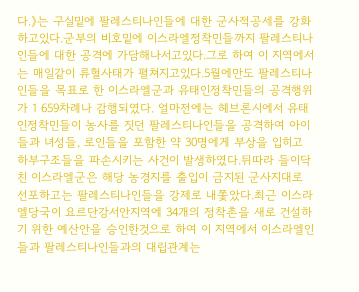다.》는 구실밑에 팔레스티나인들에 대한 군사적공세를 강화하고있다.군부의 비호밑에 이스라엘정착민들까지 팔레스티나인들에 대한 공격에 가담해나서고있다.그로 하여 이 지역에서는 매일같이 류혈사태가 펼쳐지고있다.5월에만도 팔레스티나인들을 목표로 한 이스라엘군과 유태인정착민들의 공격행위가 1 659차례나 감행되였다. 얼마전에는 헤브론시에서 유태인정착민들이 농사를 짓던 팔레스티나인들을 공격하여 아이들과 녀성들, 로인들을 포함한 약 30명에게 부상을 입히고 하부구조들을 파손시키는 사건이 발생하였다.뒤따라 들이닥친 이스라엘군은 해당 농경지를 출입이 금지된 군사지대로 선포하고는 팔레스티나인들을 강제로 내쫓았다.최근 이스라엘당국이 요르단강서안지역에 34개의 정착촌을 새로 건설하기 위한 예산안을 승인한것으로 하여 이 지역에서 이스라엘인들과 팔레스티나인들과의 대립관계는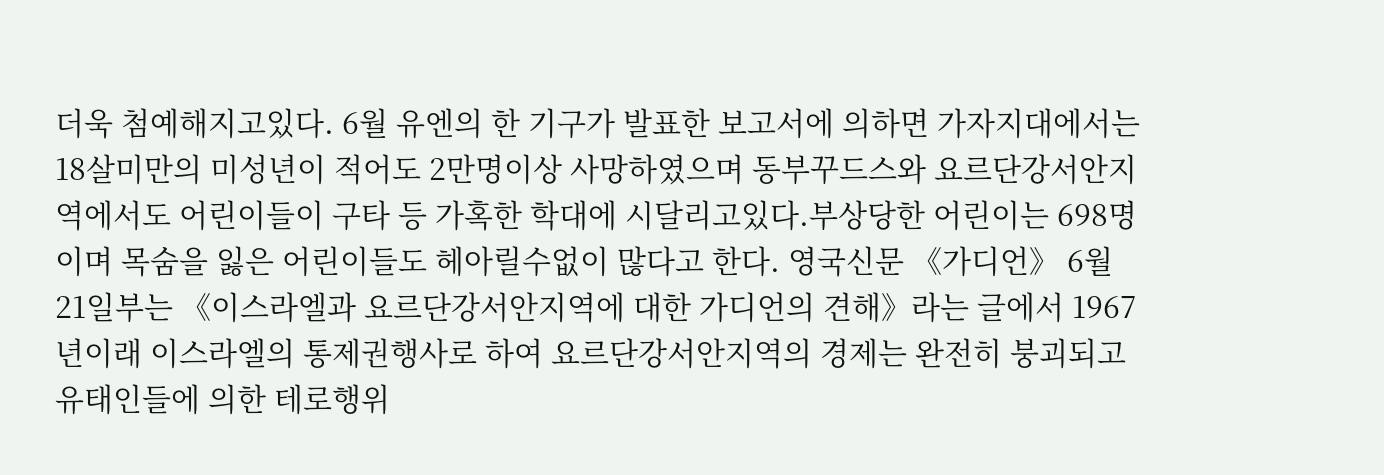더욱 첨예해지고있다. 6월 유엔의 한 기구가 발표한 보고서에 의하면 가자지대에서는 18살미만의 미성년이 적어도 2만명이상 사망하였으며 동부꾸드스와 요르단강서안지역에서도 어린이들이 구타 등 가혹한 학대에 시달리고있다.부상당한 어린이는 698명이며 목숨을 잃은 어린이들도 헤아릴수없이 많다고 한다. 영국신문 《가디언》 6월 21일부는 《이스라엘과 요르단강서안지역에 대한 가디언의 견해》라는 글에서 1967년이래 이스라엘의 통제권행사로 하여 요르단강서안지역의 경제는 완전히 붕괴되고 유태인들에 의한 테로행위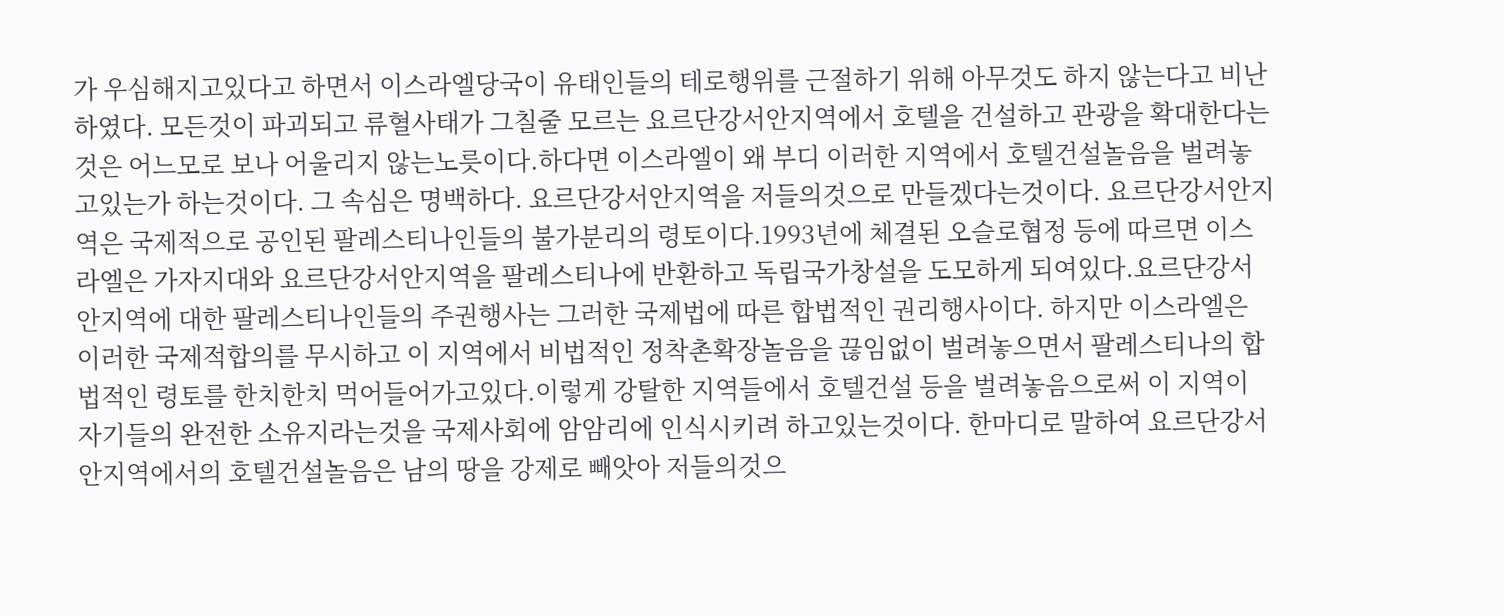가 우심해지고있다고 하면서 이스라엘당국이 유태인들의 테로행위를 근절하기 위해 아무것도 하지 않는다고 비난하였다. 모든것이 파괴되고 류혈사태가 그칠줄 모르는 요르단강서안지역에서 호텔을 건설하고 관광을 확대한다는것은 어느모로 보나 어울리지 않는노릇이다.하다면 이스라엘이 왜 부디 이러한 지역에서 호텔건설놀음을 벌려놓고있는가 하는것이다. 그 속심은 명백하다. 요르단강서안지역을 저들의것으로 만들겠다는것이다. 요르단강서안지역은 국제적으로 공인된 팔레스티나인들의 불가분리의 령토이다.1993년에 체결된 오슬로협정 등에 따르면 이스라엘은 가자지대와 요르단강서안지역을 팔레스티나에 반환하고 독립국가창설을 도모하게 되여있다.요르단강서안지역에 대한 팔레스티나인들의 주권행사는 그러한 국제법에 따른 합법적인 권리행사이다. 하지만 이스라엘은 이러한 국제적합의를 무시하고 이 지역에서 비법적인 정착촌확장놀음을 끊임없이 벌려놓으면서 팔레스티나의 합법적인 령토를 한치한치 먹어들어가고있다.이렇게 강탈한 지역들에서 호텔건설 등을 벌려놓음으로써 이 지역이 자기들의 완전한 소유지라는것을 국제사회에 암암리에 인식시키려 하고있는것이다. 한마디로 말하여 요르단강서안지역에서의 호텔건설놀음은 남의 땅을 강제로 빼앗아 저들의것으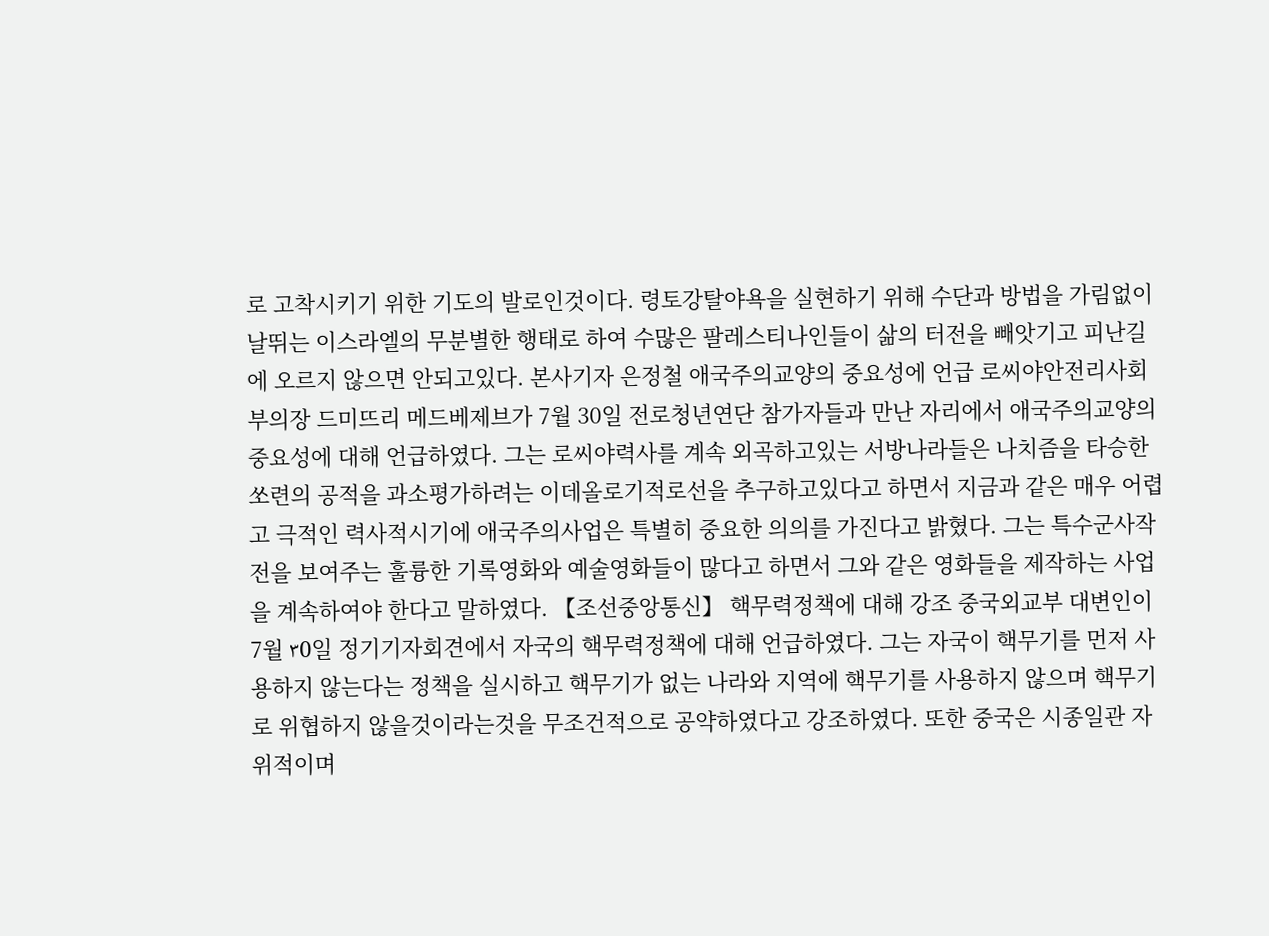로 고착시키기 위한 기도의 발로인것이다. 령토강탈야욕을 실현하기 위해 수단과 방법을 가림없이 날뛰는 이스라엘의 무분별한 행태로 하여 수많은 팔레스티나인들이 삶의 터전을 빼앗기고 피난길에 오르지 않으면 안되고있다. 본사기자 은정철 애국주의교양의 중요성에 언급 로씨야안전리사회 부의장 드미뜨리 메드베제브가 7월 30일 전로청년연단 참가자들과 만난 자리에서 애국주의교양의 중요성에 대해 언급하였다. 그는 로씨야력사를 계속 외곡하고있는 서방나라들은 나치즘을 타승한 쏘련의 공적을 과소평가하려는 이데올로기적로선을 추구하고있다고 하면서 지금과 같은 매우 어렵고 극적인 력사적시기에 애국주의사업은 특별히 중요한 의의를 가진다고 밝혔다. 그는 특수군사작전을 보여주는 훌륭한 기록영화와 예술영화들이 많다고 하면서 그와 같은 영화들을 제작하는 사업을 계속하여야 한다고 말하였다. 【조선중앙통신】 핵무력정책에 대해 강조 중국외교부 대변인이 7월 ۳0일 정기기자회견에서 자국의 핵무력정책에 대해 언급하였다. 그는 자국이 핵무기를 먼저 사용하지 않는다는 정책을 실시하고 핵무기가 없는 나라와 지역에 핵무기를 사용하지 않으며 핵무기로 위협하지 않을것이라는것을 무조건적으로 공약하였다고 강조하였다. 또한 중국은 시종일관 자위적이며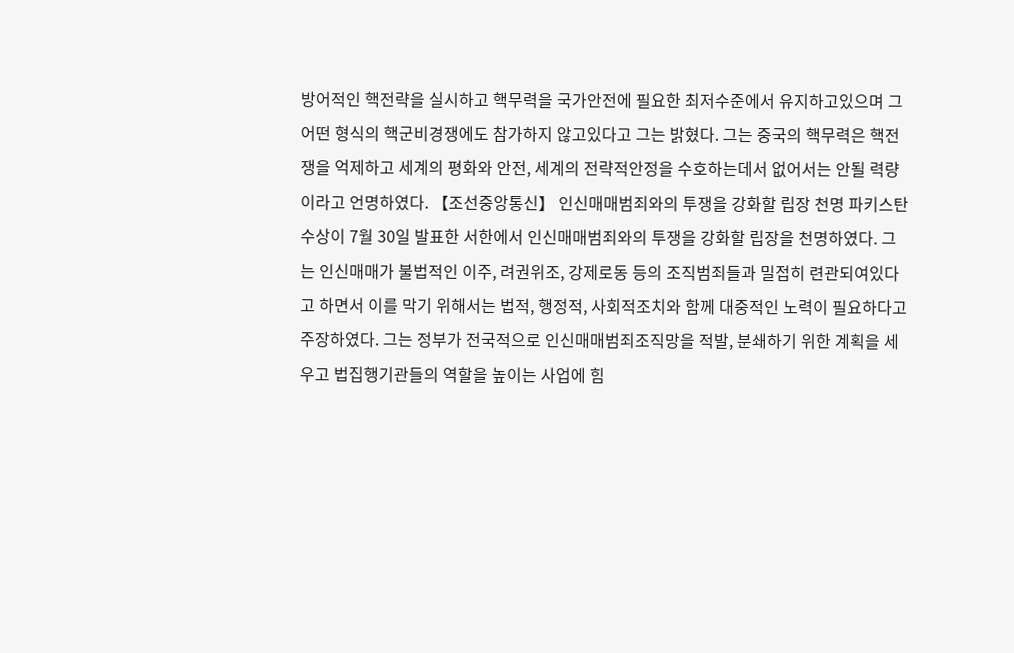방어적인 핵전략을 실시하고 핵무력을 국가안전에 필요한 최저수준에서 유지하고있으며 그 어떤 형식의 핵군비경쟁에도 참가하지 않고있다고 그는 밝혔다. 그는 중국의 핵무력은 핵전쟁을 억제하고 세계의 평화와 안전, 세계의 전략적안정을 수호하는데서 없어서는 안될 력량이라고 언명하였다. 【조선중앙통신】 인신매매범죄와의 투쟁을 강화할 립장 천명 파키스탄수상이 7월 30일 발표한 서한에서 인신매매범죄와의 투쟁을 강화할 립장을 천명하였다. 그는 인신매매가 불법적인 이주, 려권위조, 강제로동 등의 조직범죄들과 밀접히 련관되여있다고 하면서 이를 막기 위해서는 법적, 행정적, 사회적조치와 함께 대중적인 노력이 필요하다고 주장하였다. 그는 정부가 전국적으로 인신매매범죄조직망을 적발, 분쇄하기 위한 계획을 세우고 법집행기관들의 역할을 높이는 사업에 힘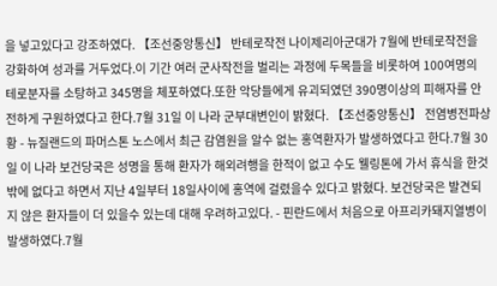을 넣고있다고 강조하였다. 【조선중앙통신】 반테로작전 나이제리아군대가 7월에 반테로작전을 강화하여 성과를 거두었다.이 기간 여러 군사작전을 벌리는 과정에 두목들을 비롯하여 100여명의 테로분자를 소탕하고 345명을 체포하였다.또한 악당들에게 유괴되였던 390명이상의 피해자를 안전하게 구원하였다고 한다.7월 31일 이 나라 군부대변인이 밝혔다. 【조선중앙통신】 전염병전파상황 - 뉴질랜드의 파머스톤 노스에서 최근 감염원을 알수 없는 홍역환자가 발생하였다고 한다.7월 30일 이 나라 보건당국은 성명을 통해 환자가 해외려행을 한적이 없고 수도 웰링톤에 가서 휴식을 한것밖에 없다고 하면서 지난 4일부터 18일사이에 홍역에 걸렸을수 있다고 밝혔다. 보건당국은 발견되지 않은 환자들이 더 있을수 있는데 대해 우려하고있다. - 핀란드에서 처음으로 아프리카돼지열병이 발생하였다.7월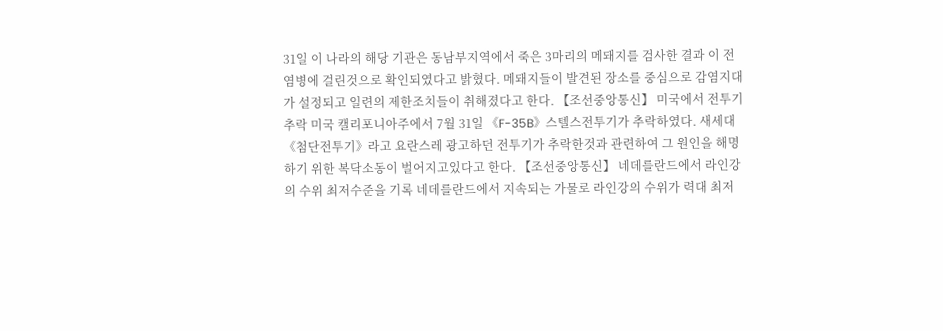31일 이 나라의 해당 기관은 동남부지역에서 죽은 3마리의 메돼지를 검사한 결과 이 전염병에 걸린것으로 확인되였다고 밝혔다. 메돼지들이 발견된 장소를 중심으로 감염지대가 설정되고 일련의 제한조치들이 취해졌다고 한다. 【조선중앙통신】 미국에서 전투기 추락 미국 캘리포니아주에서 7월 31일 《F-35B》스텔스전투기가 추락하였다. 새세대 《첨단전투기》라고 요란스레 광고하던 전투기가 추락한것과 관련하여 그 원인을 해명하기 위한 복닥소동이 벌어지고있다고 한다. 【조선중앙통신】 네데를란드에서 라인강의 수위 최저수준을 기록 네데를란드에서 지속되는 가물로 라인강의 수위가 력대 최저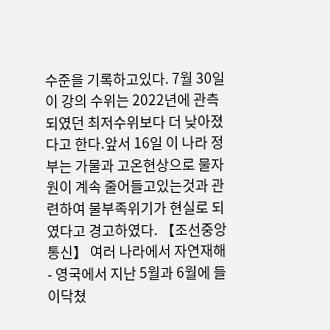수준을 기록하고있다. 7월 30일 이 강의 수위는 2022년에 관측되였던 최저수위보다 더 낮아졌다고 한다.앞서 16일 이 나라 정부는 가물과 고온현상으로 물자원이 계속 줄어들고있는것과 관련하여 물부족위기가 현실로 되였다고 경고하였다. 【조선중앙통신】 여러 나라에서 자연재해 - 영국에서 지난 5월과 6월에 들이닥쳤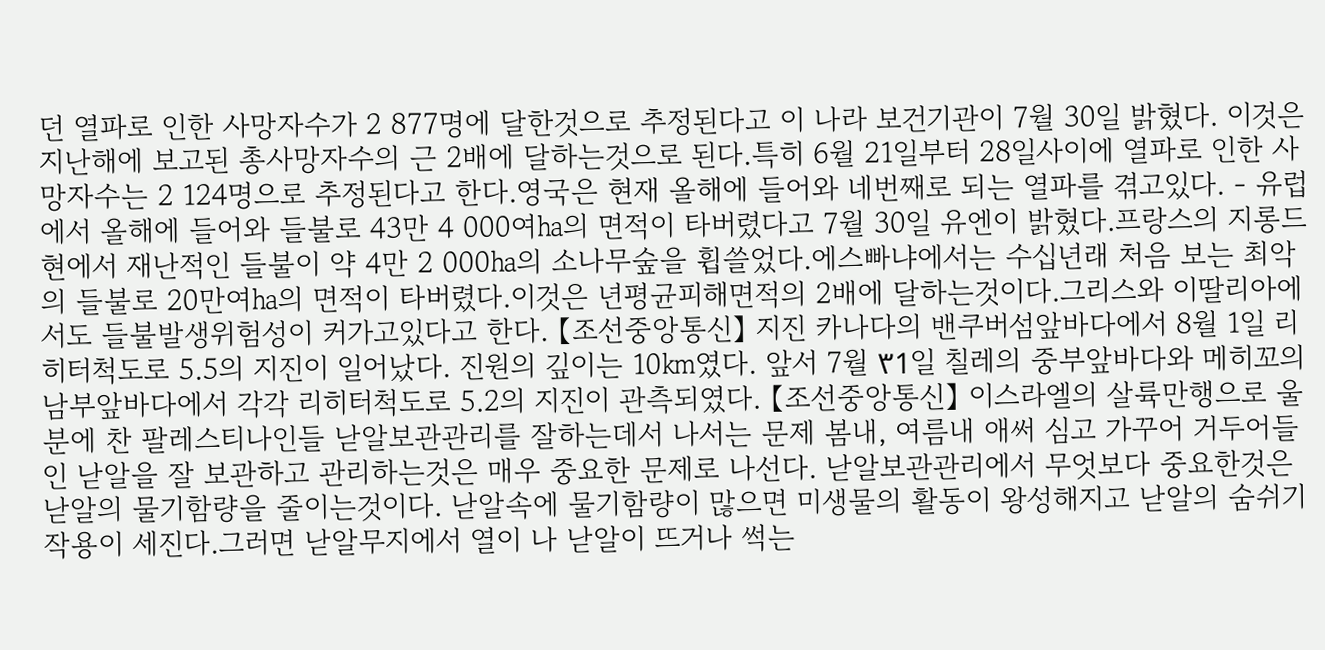던 열파로 인한 사망자수가 2 877명에 달한것으로 추정된다고 이 나라 보건기관이 7월 30일 밝혔다. 이것은 지난해에 보고된 총사망자수의 근 2배에 달하는것으로 된다.특히 6월 21일부터 28일사이에 열파로 인한 사망자수는 2 124명으로 추정된다고 한다.영국은 현재 올해에 들어와 네번째로 되는 열파를 겪고있다. - 유럽에서 올해에 들어와 들불로 43만 4 000여㏊의 면적이 타버렸다고 7월 30일 유엔이 밝혔다.프랑스의 지롱드현에서 재난적인 들불이 약 4만 2 000㏊의 소나무숲을 휩쓸었다.에스빠냐에서는 수십년래 처음 보는 최악의 들불로 20만여㏊의 면적이 타버렸다.이것은 년평균피해면적의 2배에 달하는것이다.그리스와 이딸리아에서도 들불발생위험성이 커가고있다고 한다. 【조선중앙통신】 지진 카나다의 밴쿠버섬앞바다에서 8월 1일 리히터척도로 5.5의 지진이 일어났다. 진원의 깊이는 10㎞였다. 앞서 7월 ۳1일 칠레의 중부앞바다와 메히꼬의 남부앞바다에서 각각 리히터척도로 5.2의 지진이 관측되였다. 【조선중앙통신】 이스라엘의 살륙만행으로 울분에 찬 팔레스티나인들 낟알보관관리를 잘하는데서 나서는 문제 봄내, 여름내 애써 심고 가꾸어 거두어들인 낟알을 잘 보관하고 관리하는것은 매우 중요한 문제로 나선다. 낟알보관관리에서 무엇보다 중요한것은 낟알의 물기함량을 줄이는것이다. 낟알속에 물기함량이 많으면 미생물의 활동이 왕성해지고 낟알의 숨쉬기작용이 세진다.그러면 낟알무지에서 열이 나 낟알이 뜨거나 썩는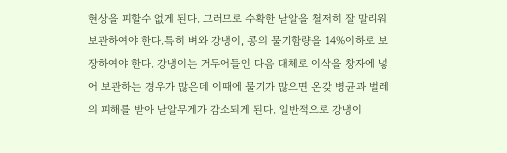현상을 피할수 없게 된다. 그러므로 수확한 낟알을 철저히 잘 말리워 보관하여야 한다.특히 벼와 강냉이, 콩의 물기함량을 14%이하로 보장하여야 한다. 강냉이는 거두어들인 다음 대체로 이삭을 창자에 넣어 보관하는 경우가 많은데 이때에 물기가 많으면 온갖 병균과 벌레의 피해를 받아 낟알무게가 감소되게 된다. 일반적으로 강냉이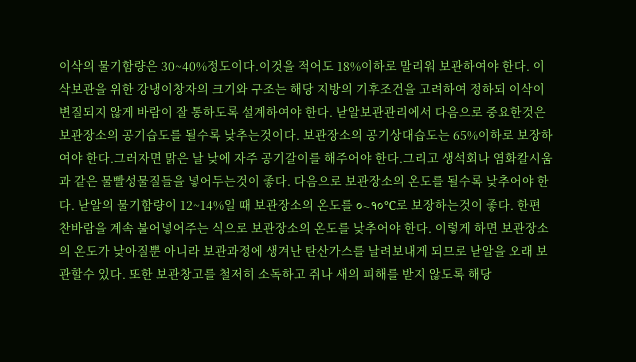이삭의 물기함량은 30~40%정도이다.이것을 적어도 18%이하로 말리워 보관하여야 한다. 이삭보관을 위한 강냉이창자의 크기와 구조는 해당 지방의 기후조건을 고려하여 정하되 이삭이 변질되지 않게 바람이 잘 통하도록 설계하여야 한다. 낟알보관관리에서 다음으로 중요한것은 보관장소의 공기습도를 될수록 낮추는것이다. 보관장소의 공기상대습도는 65%이하로 보장하여야 한다.그러자면 맑은 날 낮에 자주 공기갈이를 해주어야 한다.그리고 생석회나 염화칼시움과 같은 물빨성물질들을 넣어두는것이 좋다. 다음으로 보관장소의 온도를 될수록 낮추어야 한다. 낟알의 물기함량이 12~14%일 때 보관장소의 온도를 ०~१०℃로 보장하는것이 좋다. 한편 찬바람을 계속 불어넣어주는 식으로 보관장소의 온도를 낮추어야 한다. 이렇게 하면 보관장소의 온도가 낮아질뿐 아니라 보관과정에 생겨난 탄산가스를 날려보내게 되므로 낟알을 오래 보관할수 있다. 또한 보관창고를 철저히 소독하고 쥐나 새의 피해를 받지 않도록 해당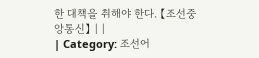한 대책을 취해야 한다. 【조선중앙통신】 | |
| Category: 조선어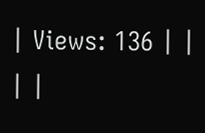| Views: 136 | | | |